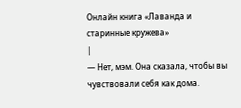Онлайн книга «Лаванда и старинные кружева»
|
— Нет, мэм. Она сказала, чтобы вы чувствовали себя как дома.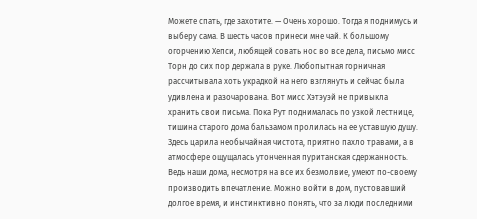Можете спать, где захотите. — Очень хорошо. Тогда я поднимусь и выберу сама. В шесть часов принеси мне чай. К большому огорчению Хепси, любящей совать нос во все дела, письмо мисс Торн до сих пор держала в руке. Любопытная горничная рассчитывала хоть украдкой на него взглянуть и сейчас была удивлена и разочарована. Вот мисс Хэтэуэй не привыкла хранить свои письма. Пока Рут поднималась по узкой лестнице, тишина старого дома бальзамом пролилась на ее уставшую душу. Здесь царила необычайная чистота, приятно пахло травами, а в атмосфере ощущалась утонченная пуританская сдержанность. Ведь наши дома, несмотря на все их безмолвие, умеют по-своему производить впечатление. Можно войти в дом, пустовавший долгое время, и инстинктивно понять, что за люди последними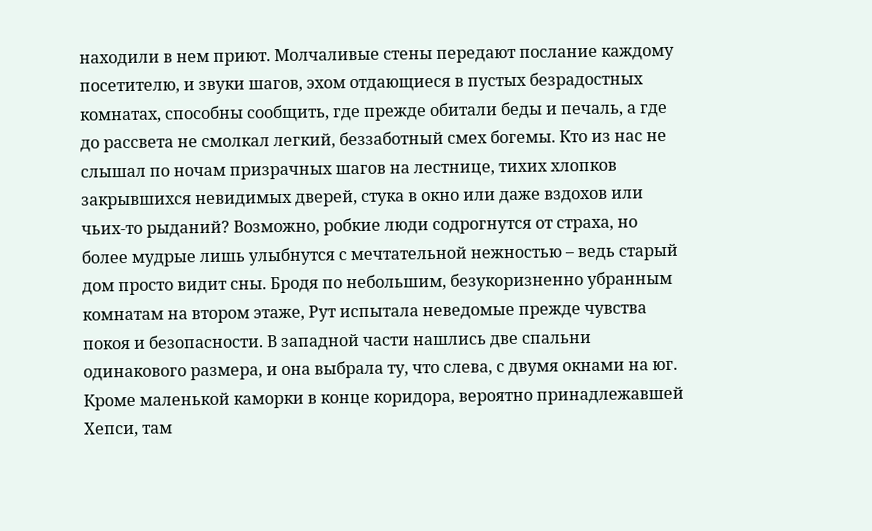находили в нем приют. Молчаливые стены передают послание каждому посетителю, и звуки шагов, эхом отдающиеся в пустых безрадостных комнатах, способны сообщить, где прежде обитали беды и печаль, а где до рассвета не смолкал легкий, беззаботный смех богемы. Кто из нас не слышал по ночам призрачных шагов на лестнице, тихих хлопков закрывшихся невидимых дверей, стука в окно или даже вздохов или чьих-то рыданий? Возможно, робкие люди содрогнутся от страха, но более мудрые лишь улыбнутся с мечтательной нежностью – ведь старый дом просто видит сны. Бродя по небольшим, безукоризненно убранным комнатам на втором этаже, Рут испытала неведомые прежде чувства покоя и безопасности. В западной части нашлись две спальни одинакового размера, и она выбрала ту, что слева, с двумя окнами на юг. Кроме маленькой каморки в конце коридора, вероятно принадлежавшей Хепси, там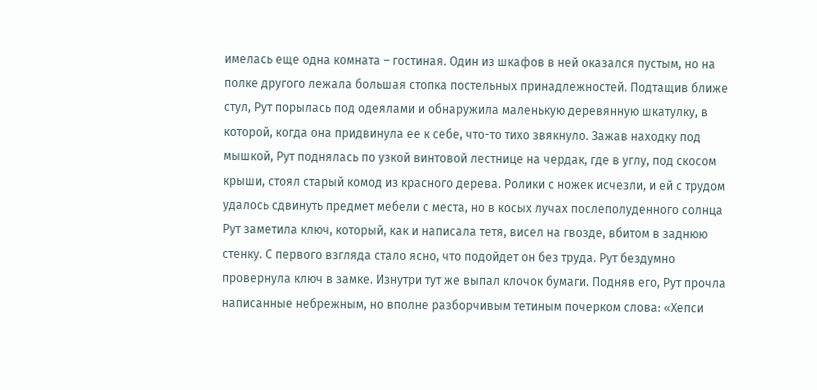имелась еще одна комната – гостиная. Один из шкафов в ней оказался пустым, но на полке другого лежала большая стопка постельных принадлежностей. Подтащив ближе стул, Рут порылась под одеялами и обнаружила маленькую деревянную шкатулку, в которой, когда она придвинула ее к себе, что-то тихо звякнуло. Зажав находку под мышкой, Рут поднялась по узкой винтовой лестнице на чердак, где в углу, под скосом крыши, стоял старый комод из красного дерева. Ролики с ножек исчезли, и ей с трудом удалось сдвинуть предмет мебели с места, но в косых лучах послеполуденного солнца Рут заметила ключ, который, как и написала тетя, висел на гвозде, вбитом в заднюю стенку. С первого взгляда стало ясно, что подойдет он без труда. Рут бездумно провернула ключ в замке. Изнутри тут же выпал клочок бумаги. Подняв его, Рут прочла написанные небрежным, но вполне разборчивым тетиным почерком слова: «Хепси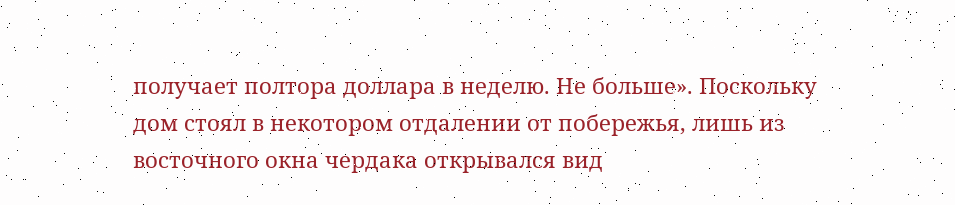получает полтора доллара в неделю. Не больше». Поскольку дом стоял в некотором отдалении от побережья, лишь из восточного окна чердака открывался вид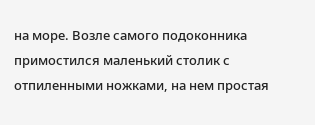на море. Возле самого подоконника примостился маленький столик с отпиленными ножками, на нем простая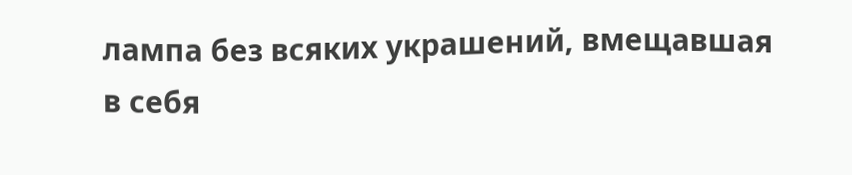лампа без всяких украшений, вмещавшая в себя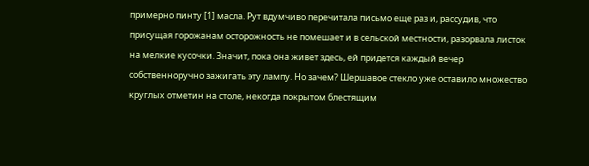примерно пинту [1] масла. Рут вдумчиво перечитала письмо еще раз и, рассудив, что присущая горожанам осторожность не помешает и в сельской местности, разорвала листок на мелкие кусочки. Значит, пока она живет здесь, ей придется каждый вечер собственноручно зажигать эту лампу. Но зачем? Шершавое стекло уже оставило множество круглых отметин на столе, некогда покрытом блестящим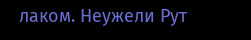лаком. Неужели Рут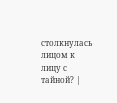столкнулась лицом к лицу с тайной? |